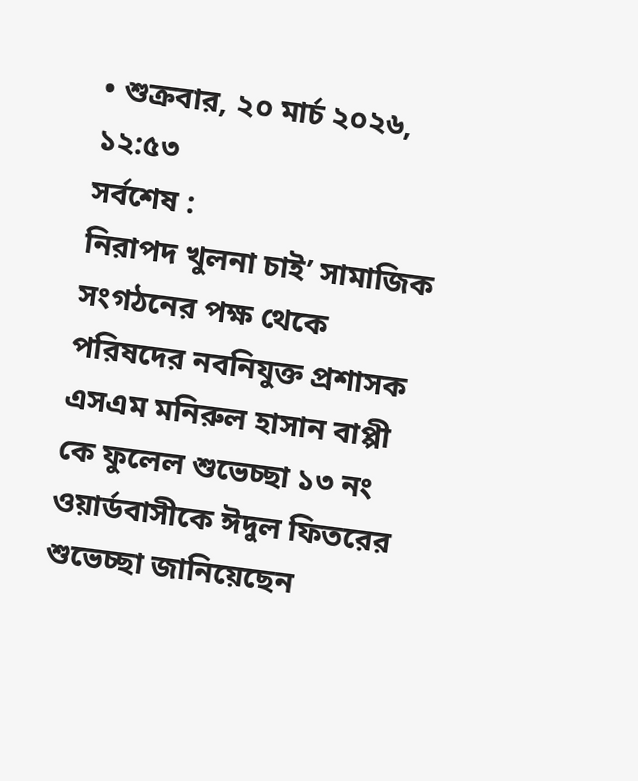• শুক্রবার, ২০ মার্চ ২০২৬, ১২:৫৩
সর্বশেষ :
নিরাপদ খুলনা চাই’ সামাজিক সংগঠনের পক্ষ থেকে পরিষদের নবনিযুক্ত প্রশাসক এসএম মনিরুল হাসান বাপ্পী কে ফুলেল শুভেচ্ছা ১৩ নং ওয়ার্ডবাসীকে ঈদুল ফিতরের শুভেচ্ছা জানিয়েছেন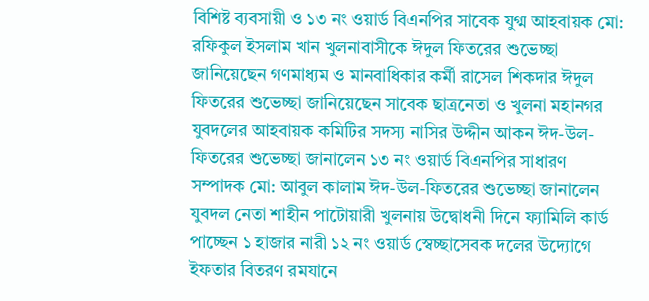বিশিষ্ট ব্যবসায়ী ও ১৩ নং ওয়ার্ড বিএনপির সাবেক যুগ্ম আহবায়ক মো: রফিকুল ইসলাম খান খুলনাবাসীকে ঈদুল ফিতরের শুভেচ্ছা জানিয়েছেন গণমাধ্যম ও মানবাধিকার কর্মী রাসেল শিকদার ঈদুল ফিতরের শুভেচ্ছা জানিয়েছেন সাবেক ছাত্রনেতা ও খুলনা মহানগর যুবদলের আহবায়ক কমিটির সদস্য নাসির উদ্দীন আকন ঈদ-উল-ফিতরের শুভেচ্ছা জানালেন ১৩ নং ওয়ার্ড বিএনপির সাধারণ সম্পাদক মো: আবুল কালাম ঈদ-উল-ফিতরের শুভেচ্ছা জানালেন যুবদল নেতা শাহীন পাটোয়ারী খুলনায় উদ্বোধনী দিনে ফ্যামিলি কার্ড পাচ্ছেন ১ হাজার নারী ১২ নং ওয়ার্ড স্বেচ্ছাসেবক দলের উদ্যোগে ইফতার বিতরণ রমযানে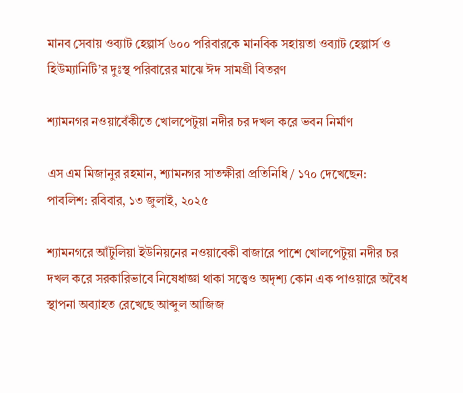মানব সেবায় ওব্যাট হেল্পার্স ৬০০ পরিবারকে মানবিক সহায়তা ওব্যাট হেল্পার্স ও হিউম্যানিটি’র দুঃস্থ পরিবারের মাঝে ঈদ সামগ্রী বিতরণ

শ্যামনগর নওয়াবেঁকীতে খোলপেটুয়া নদীর চর দখল করে ভবন নির্মাণ

এস এম মিজানুর রহমান, শ্যামনগর সাতক্ষীরা প্রতিনিধি / ১৭০ দেখেছেন:
পাবলিশ: রবিবার, ১৩ জুলাই, ২০২৫

শ্যামনগরে আঁটুলিয়া ইউনিয়নের নওয়াবেকী বাজারে পাশে খোলপেটুয়া নদীর চর দখল করে সরকারিভাবে নিষেধাজ্ঞা থাকা সত্ত্বেও অদৃশ্য কোন এক পাওয়ারে অবৈধ স্থাপনা অব্যাহত রেখেছে আব্দুল আজিজ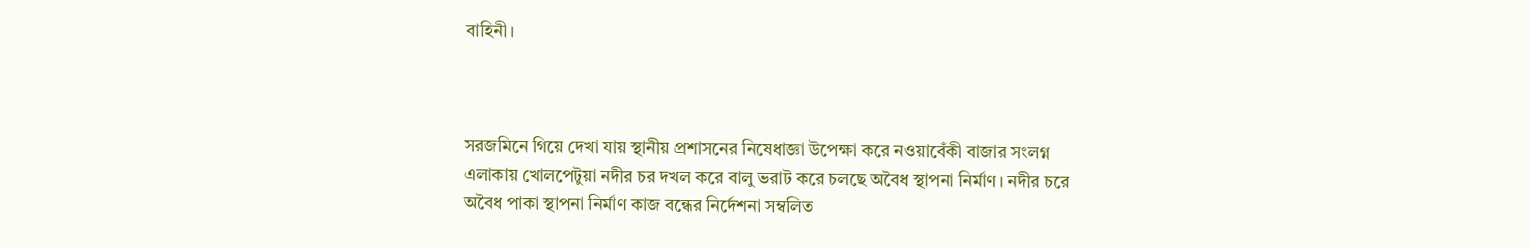বাহিনী।



সরজমিনে গিয়ে দেখা যায় স্থানীয় প্রশাসনের নিষেধাজ্ঞা উপেক্ষা করে নওয়াবেঁকী বাজার সংলগ্ন এলাকায় খোলপেটুয়া নদীর চর দখল করে বালু ভরাট করে চলছে অবৈধ স্থাপনা নির্মাণ। নদীর চরে অবৈধ পাকা স্থাপনা নির্মাণ কাজ বন্ধের নির্দেশনা সম্বলিত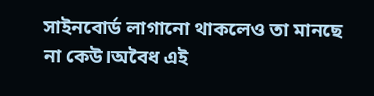সাইনবোর্ড লাগানো থাকলেও তা মানছে না কেউ।অবৈধ এই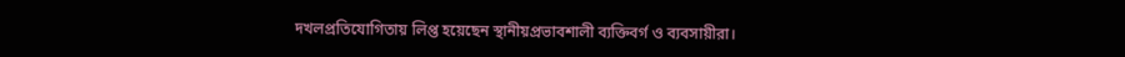দখলপ্রতিযোগিতায় লিপ্ত হয়েছেন স্থানীয়প্রভাবশালী ব্যক্তিবর্গ ও ব্যবসায়ীরা।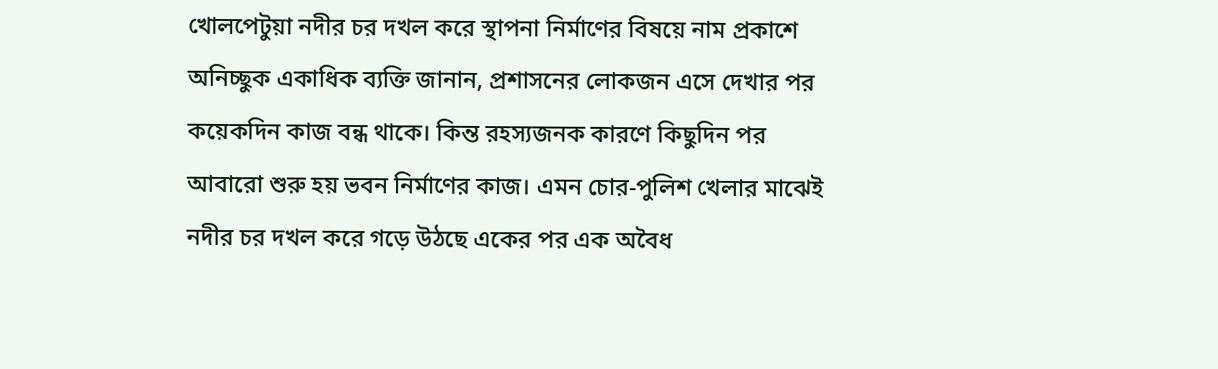খোলপেটুয়া নদীর চর দখল করে স্থাপনা নির্মাণের বিষয়ে নাম প্রকাশে অনিচ্ছুক একাধিক ব্যক্তি জানান, প্রশাসনের লোকজন এসে দেখার পর কয়েকদিন কাজ বন্ধ থাকে। কিন্ত রহস্যজনক কারণে কিছুদিন পর আবারো শুরু হয় ভবন নির্মাণের কাজ। এমন চোর-পুলিশ খেলার মাঝেই নদীর চর দখল করে গড়ে উঠছে একের পর এক অবৈধ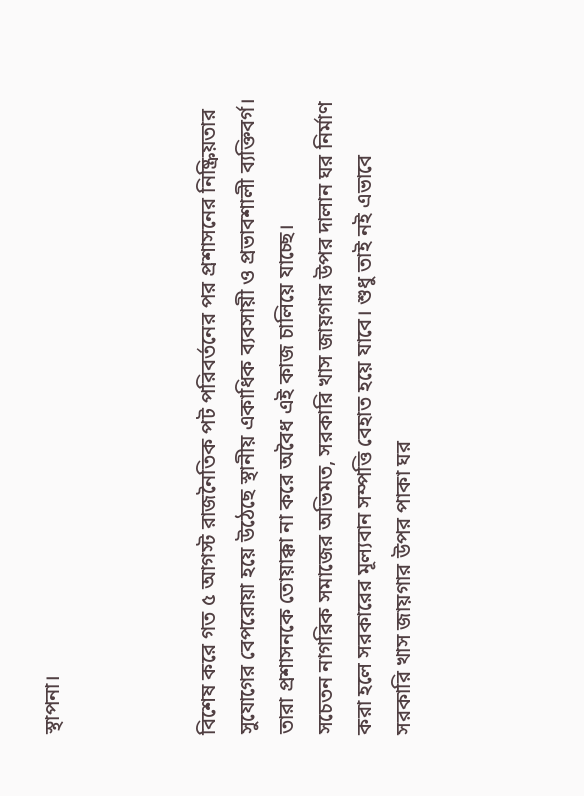স্থাপনা।



বিশেষ করে গত ৫ আগস্ট রাজনৈতিক পট পরিবর্তনের পর প্রশাসনের নিষ্ক্রিয়তার সুযোগের বেপরোয়া হয়ে উঠেছে স্থানীয় একাধিক ব্যবসায়ী ও প্রভাবশালী ব্যক্তিবর্গ। তারা প্রশাসনকে তোয়াক্কা না করে অবৈধ এই কাজ চালিয়ে যাচ্ছে।
সচেতন নাগরিক সমাজের অভিমত, সরকারি খাস জায়গার উপর দালান ঘর নির্মাণ করা হলে সরকারের মূল্যবান সম্পত্তি বেহাত হয়ে যাবে। শুধু তাই নই এভাবে সরকারি খাস জায়গার উপর পাকা ঘর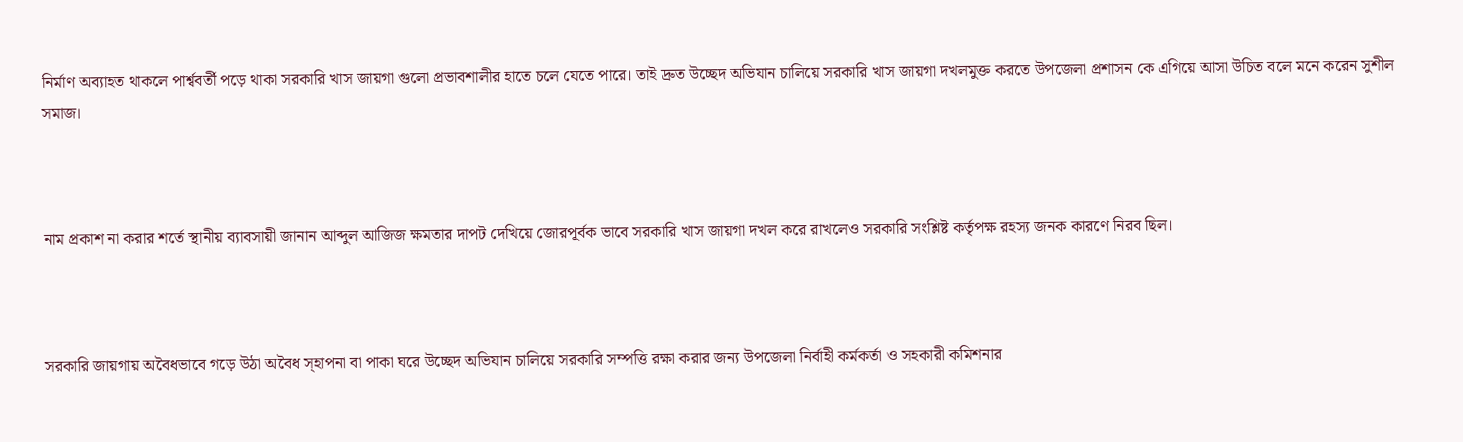নির্মাণ অব্যাহত থাকলে পার্শ্ববর্তী পড়ে থাকা সরকারি খাস জায়গা গুলো প্রভাবশালীর হাতে চলে যেতে পারে। তাই দ্রুত উচ্ছেদ অভিযান চালিয়ে সরকারি খাস জায়গা দখলমুক্ত করতে উপজেলা প্রশাসন কে এগিয়ে আসা উচিত বলে মনে করেন সুশীল সমাজ।



নাম প্রকাশ না করার শর্তে স্থানীয় ব্যাবসায়ী জানান আব্দুল আজিজ ক্ষমতার দাপট দেখিয়ে জোরপূর্বক ভাবে সরকারি খাস জায়গা দখল করে রাখলেও সরকারি সংশ্লিষ্ট কর্তৃপক্ষ রহস্য জনক কারণে নিরব ছিল।



সরকারি জায়গায় অবৈধভাবে গড়ে উঠা অবৈধ স্হাপনা বা পাকা ঘরে উচ্ছেদ অভিযান চালিয়ে সরকারি সম্পত্তি রক্ষা করার জন্য উপজেলা নির্বাহী কর্মকর্তা ও সহকারী কমিশনার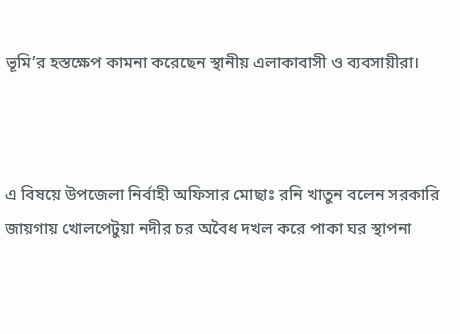ভূমি’র হস্তক্ষেপ কামনা করেছেন স্থানীয় এলাকাবাসী ও ব্যবসায়ীরা।



এ বিষয়ে উপজেলা নির্বাহী অফিসার মোছাঃ রনি খাতুন বলেন সরকারি জায়গায় খোলপেটুয়া নদীর চর অবৈধ দখল করে পাকা ঘর স্থাপনা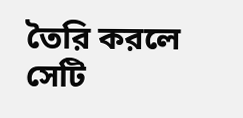তৈরি করলে সেটি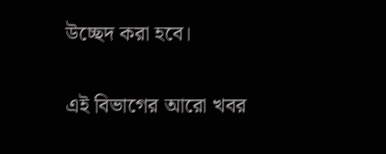উচ্ছেদ করা হবে।


এই বিভাগের আরো খবর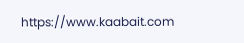https://www.kaabait.com